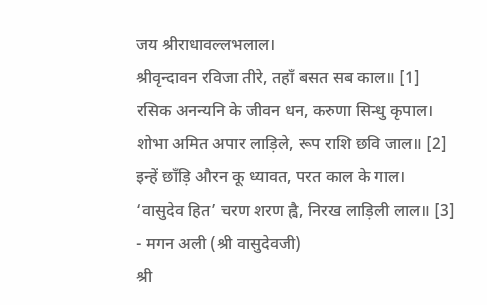जय श्रीराधावल्लभलाल।
श्रीवृन्दावन रविजा तीरे, तहाँ बसत सब काल॥ [1]
रसिक अनन्यनि के जीवन धन, करुणा सिन्धु कृपाल।
शोभा अमित अपार लाड़िले, रूप राशि छवि जाल॥ [2]
इन्हें छाँड़ि औरन कू ध्यावत, परत काल के गाल।
‘वासुदेव हित’ चरण शरण ह्वै, निरख लाड़िली लाल॥ [3]
- मगन अली (श्री वासुदेवजी)
श्री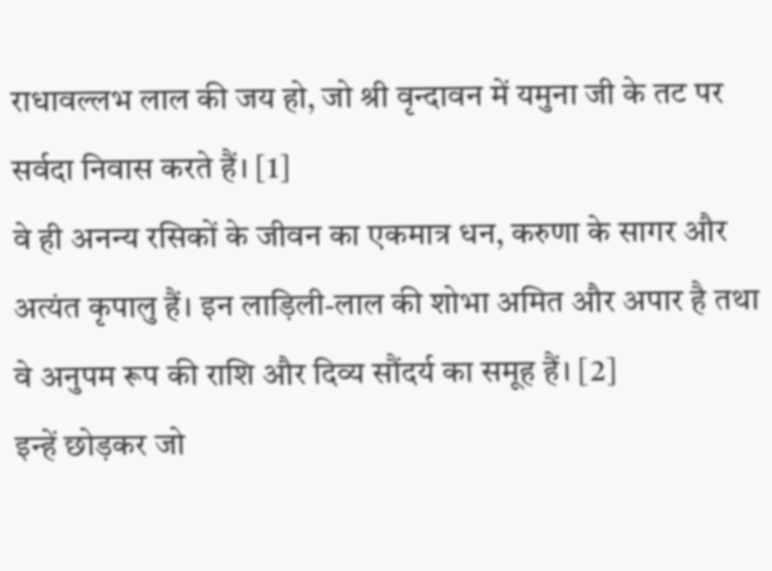राधावल्लभ लाल की जय हो, जो श्री वृन्दावन में यमुना जी के तट पर सर्वदा निवास करते हैं। [1]
वे ही अनन्य रसिकों के जीवन का एकमात्र धन, करुणा के सागर और अत्यंत कृपालु हैं। इन लाड़िली-लाल की शोभा अमित और अपार है तथा वे अनुपम रूप की राशि और दिव्य सौंदर्य का समूह हैं। [2]
इन्हें छोड़कर जो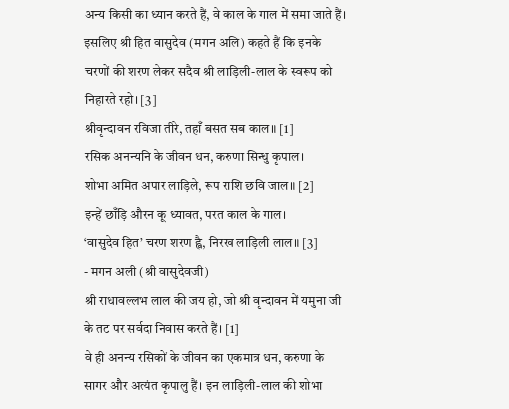अन्य किसी का ध्यान करते हैं, वे काल के गाल में समा जाते हैं। इसलिए श्री हित वासुदेव (मगन अलि) कहते हैं कि इनके चरणों की शरण लेकर सदैव श्री लाड़िली-लाल के स्वरूप को निहारते रहो। [3]
श्रीवृन्दावन रविजा तीरे, तहाँ बसत सब काल॥ [1]
रसिक अनन्यनि के जीवन धन, करुणा सिन्धु कृपाल।
शोभा अमित अपार लाड़िले, रूप राशि छवि जाल॥ [2]
इन्हें छाँड़ि औरन कू ध्यावत, परत काल के गाल।
‘वासुदेव हित’ चरण शरण ह्वै, निरख लाड़िली लाल॥ [3]
- मगन अली (श्री वासुदेवजी)
श्री राधावल्लभ लाल की जय हो, जो श्री वृन्दावन में यमुना जी के तट पर सर्वदा निवास करते हैं। [1]
वे ही अनन्य रसिकों के जीवन का एकमात्र धन, करुणा के सागर और अत्यंत कृपालु हैं। इन लाड़िली-लाल की शोभा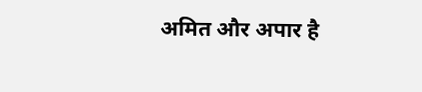अमित और अपार है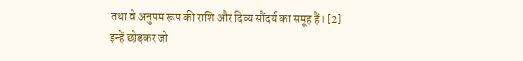तथा वे अनुपम रूप की राशि और दिव्य सौंदर्य का समूह हैं। [2]
इन्हें छोड़कर जो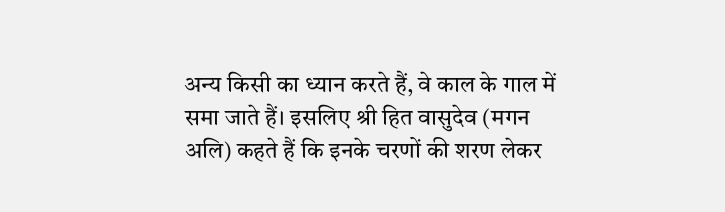अन्य किसी का ध्यान करते हैं, वे काल के गाल में समा जाते हैं। इसलिए श्री हित वासुदेव (मगन अलि) कहते हैं कि इनके चरणों की शरण लेकर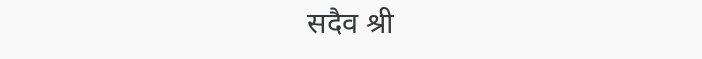सदैव श्री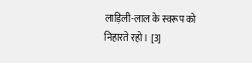लाड़िली-लाल के स्वरूप को निहारते रहो। [3]